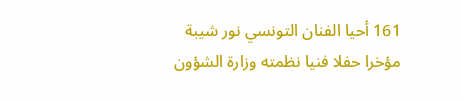161 أحيا الفنان التونسي نور شيبة مؤخرا حفلا فنيا نظمته وزارة الشؤون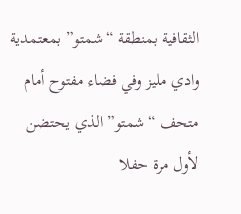الثقافية بمنطقة “شمتو” بمعتمدية وادي مليز وفي فضاء مفتوح أمام متحف “شمتو” الذي يحتضن لأول مرة حفلا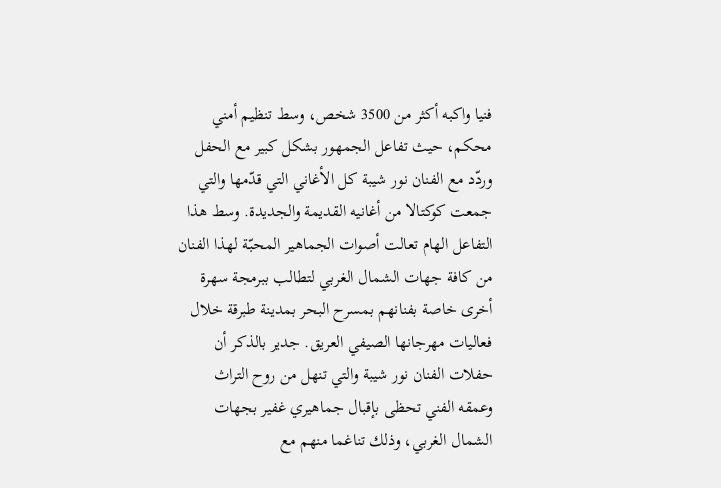فنيا واكبه أكثر من 3500 شخص، وسط تنظيم أمني محكم، حيث تفاعل الجمهور بشكل كبير مع الحفل وردّد مع الفنان نور شيبة كل الأغاني التي قدّمها والتي جمعت كوكتالا من أغانيه القديمة والجديدة. وسط هذا التفاعل الهام تعالت أصوات الجماهير المحبّة لهذا الفنان من كافة جهات الشمال الغربي لتطالب ببرمجة سهرة أخرى خاصة بفنانهم بمسرح البحر بمدينة طبرقة خلال فعاليات مهرجانها الصيفي العريق. جدير بالذكر أن حفلات الفنان نور شيبة والتي تنهل من روح التراث وعمقه الفني تحظى بإقبال جماهيري غفير بجهات الشمال الغربي، وذلك تناغما منهم مع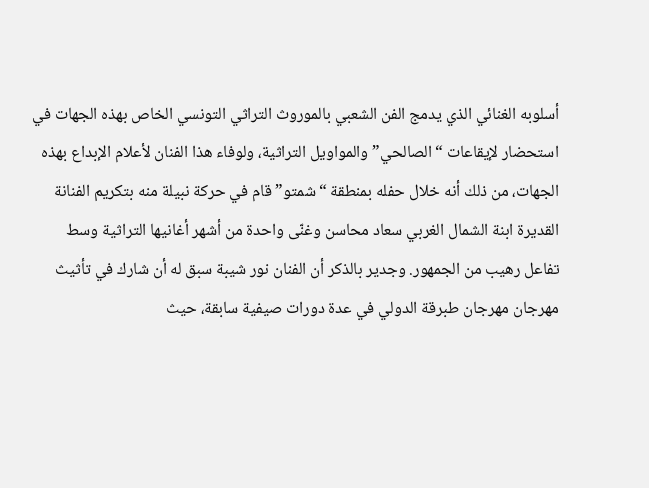أسلوبه الغنائي الذي يدمج الفن الشعبي بالموروث التراثي التونسي الخاص بهذه الجهات في استحضار لإيقاعات “الصالحي” والمواويل التراثية، ولوفاء هذا الفنان لأعلام الإبداع بهذه الجهات، من ذلك أنه خلال حفله بمنطقة “شمتو” قام في حركة نبيلة منه بتكريم الفنانة القديرة ابنة الشمال الغربي سعاد محاسن وغنّى واحدة من أشهر أغانيها التراثية وسط تفاعل رهيب من الجمهور. وجدير بالذكر أن الفنان نور شيبة سبق له أن شارك في تأثيث مهرجان مهرجان طبرقة الدولي في عدة دورات صيفية سابقة، حيث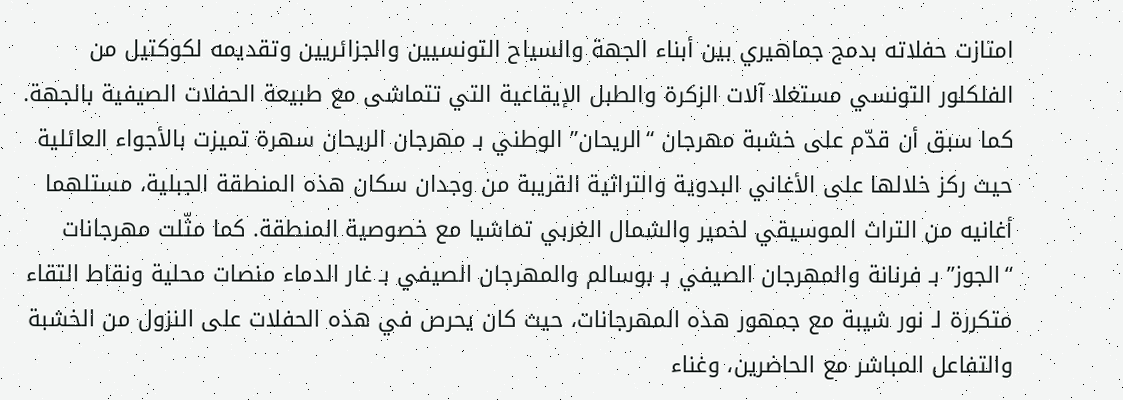امتازت حفلاته بدمج جماهيري بين أبناء الجهة والسياح التونسيين والجزائريين وتقديمه لكوكتيل من الفلكلور التونسي مستغلا آلات الزكرة والطبل الإيقاعية التي تتماشى مع طبيعة الحفلات الصيفية بالجهة. كما سبق أن قدّم على خشبة مهرجان “الريحان” الوطني بـ مهرجان الريحان سهرة تميزت بالأجواء العائلية حيث ركز خلالها على الأغاني البدوية والتراثية القريبة من وجدان سكان هذه المنطقة الجبلية، مستلهما أغانيه من التراث الموسيقي لخمير والشمال الغربي تماشيا مع خصوصية المنطقة. كما مثّلت مهرجانات “الجوز” بـ فرنانة والمهرجان الصيفي بـ بوسالم والمهرجان الصيفي بـ غار الدماء منصات محلية ونقاط التقاء متكررة لـ نور شيبة مع جمهور هذه المهرجانات، حيث كان يحرص في هذه الحفلات على النزول من الخشبة والتفاعل المباشر مع الحاضرين، وغناء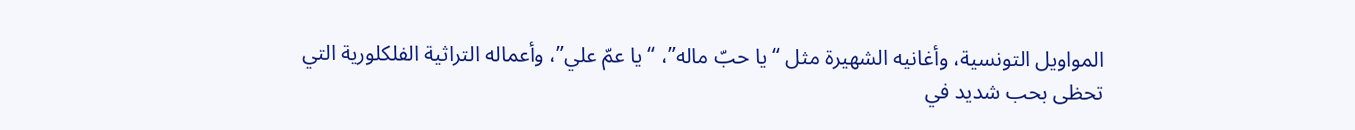المواويل التونسية، وأغانيه الشهيرة مثل “يا حبّ ماله”، “يا عمّ علي”، وأعماله التراثية الفلكلورية التي تحظى بحب شديد في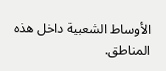الأوساط الشعبية داخل هذه المناطق.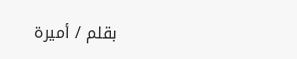بقلم / أميرة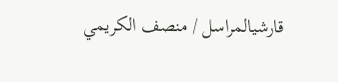قارشيالمراسل / منصف الكريمي